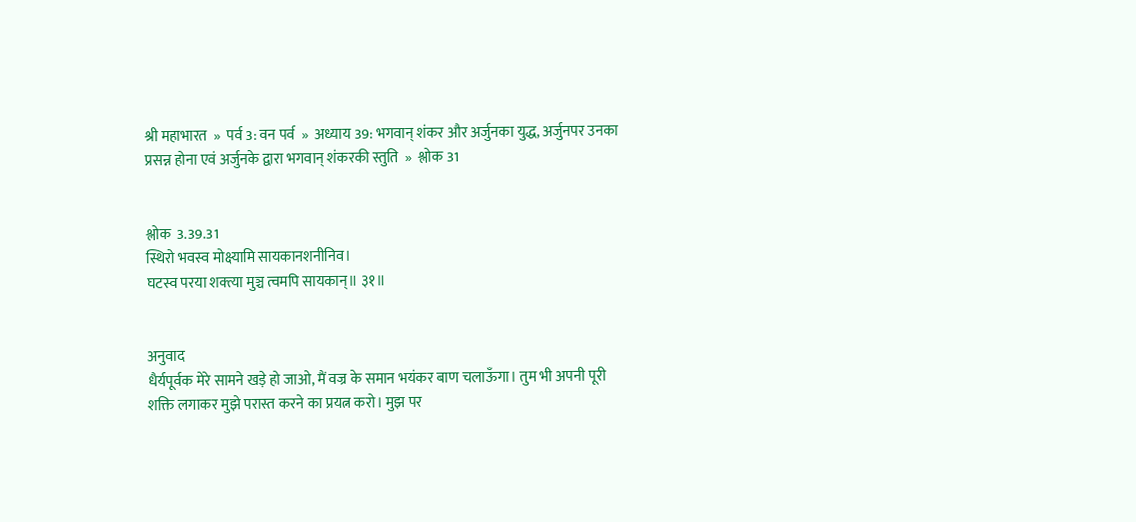श्री महाभारत  »  पर्व 3: वन पर्व  »  अध्याय 39: भगवान् शंकर और अर्जुनका युद्ध, अर्जुनपर उनका प्रसन्न होना एवं अर्जुनके द्वारा भगवान् शंकरकी स्तुति  »  श्लोक 31


श्लोक  3.39.31
स्थिरो भवस्व मोक्ष्यामि सायकानशनीनिव।
घटस्व परया शक्त्या मुञ्च त्वमपि सायकान्॥ ३१॥


अनुवाद
धैर्यपूर्वक मेरे सामने खड़े हो जाओ, मैं वज्र के समान भयंकर बाण चलाऊँगा। तुम भी अपनी पूरी शक्ति लगाकर मुझे परास्त करने का प्रयत्न करो। मुझ पर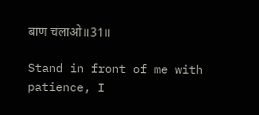बाण चलाओ॥31॥

Stand in front of me with patience, I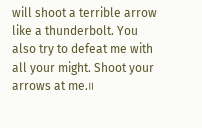will shoot a terrible arrow like a thunderbolt. You also try to defeat me with all your might. Shoot your arrows at me.॥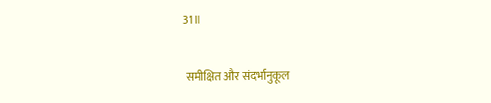31॥

 समीक्षित और संदर्भानुकूल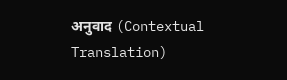अनुवाद (Contextual Translation)